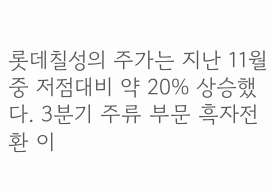롯데칠성의 주가는 지난 11월중 저점대비 약 20% 상승했다. 3분기 주류 부문 흑자전환 이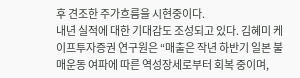후 견조한 주가흐름을 시현중이다.
내년 실적에 대한 기대감도 조성되고 있다. 김혜미 케이프투자증권 연구원은 “매출은 작년 하반기 일본 불매운동 여파에 따른 역성장세로부터 회복 중이며,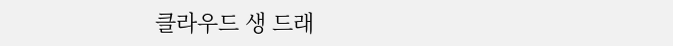클라우드 생 드래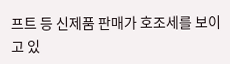프트 등 신제품 판매가 호조세를 보이고 있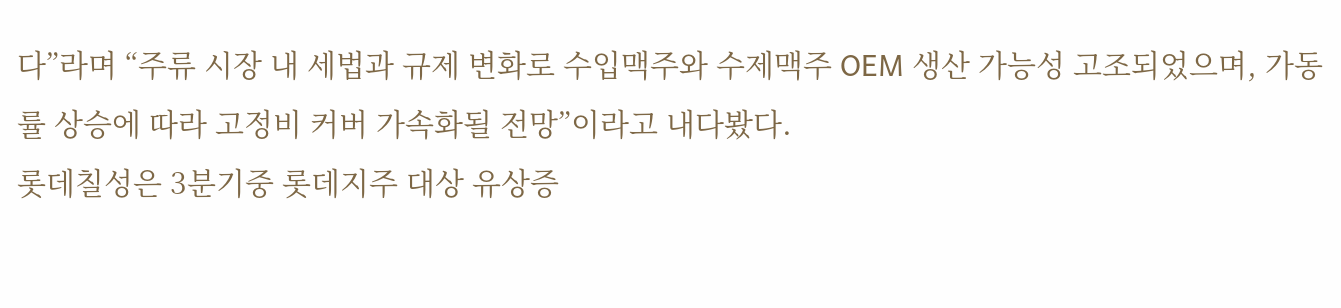다”라며 “주류 시장 내 세법과 규제 변화로 수입맥주와 수제맥주 OEM 생산 가능성 고조되었으며, 가동률 상승에 따라 고정비 커버 가속화될 전망”이라고 내다봤다.
롯데칠성은 3분기중 롯데지주 대상 유상증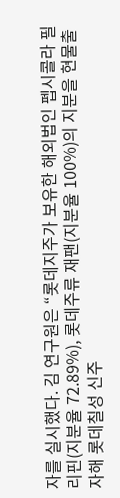자를 실시했다. 김 연구원은 “롯데지주가 보유한 해외법인 펩시콜라 필리핀(지분율 72.89%), 롯데주류 재팬(지분율 100%)의 지분을 현물출자해 롯데칠성 신주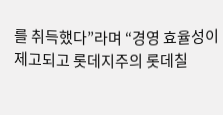를 취득했다”라며 “경영 효율성이 제고되고 롯데지주의 롯데칠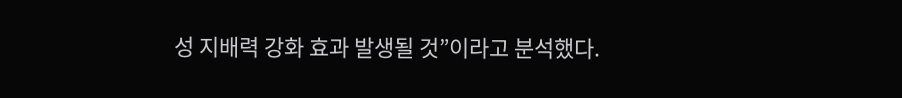성 지배력 강화 효과 발생될 것”이라고 분석했다.